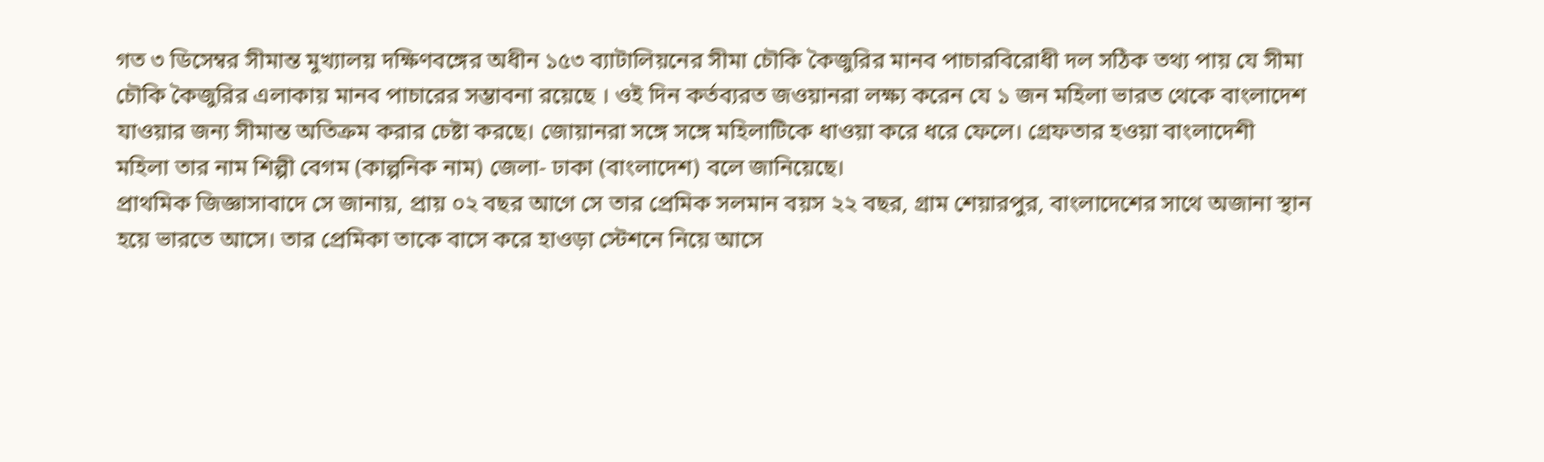গত ৩ ডিসেম্বর সীমান্ত মুখ্যালয় দক্ষিণবঙ্গের অধীন ১৫৩ ব্যাটালিয়নের সীমা চৌকি কৈজুরির মানব পাচারবিরোধী দল সঠিক তথ্য পায় যে সীমা চৌকি কৈজুরির এলাকায় মানব পাচারের সম্ভাবনা রয়েছে । ওই দিন কর্তব্যরত জওয়ানরা লক্ষ্য করেন যে ১ জন মহিলা ভারত থেকে বাংলাদেশ যাওয়ার জন্য সীমান্ত অতিক্রম করার চেষ্টা করছে। জোয়ানরা সঙ্গে সঙ্গে মহিলাটিকে ধাওয়া করে ধরে ফেলে। গ্রেফতার হওয়া বাংলাদেশী মহিলা তার নাম শিল্পী বেগম (কাল্পনিক নাম) জেলা- ঢাকা (বাংলাদেশ) বলে জানিয়েছে।
প্রাথমিক জিজ্ঞাসাবাদে সে জানায়, প্রায় ০২ বছর আগে সে তার প্রেমিক সলমান বয়স ২২ বছর, গ্রাম শেয়ারপুর, বাংলাদেশের সাথে অজানা স্থান হয়ে ভারতে আসে। তার প্রেমিকা তাকে বাসে করে হাওড়া স্টেশনে নিয়ে আসে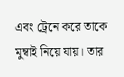এবং ট্রেনে করে তাকে মুম্বাই নিয়ে যায়। তার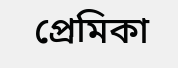প্রেমিকা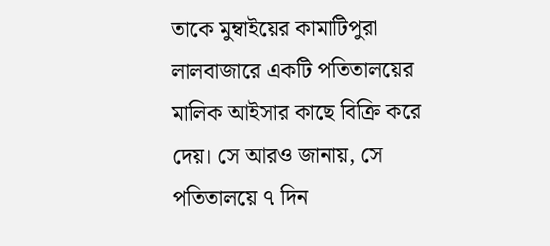তাকে মুম্বাইয়ের কামাটিপুরা লালবাজারে একটি পতিতালয়ের মালিক আইসার কাছে বিক্রি করে দেয়। সে আরও জানায়, সে পতিতালয়ে ৭ দিন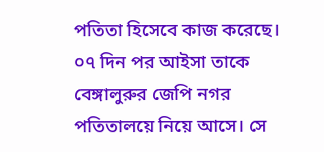পতিতা হিসেবে কাজ করেছে। ০৭ দিন পর আইসা তাকে বেঙ্গালুরুর জেপি নগর পতিতালয়ে নিয়ে আসে। সে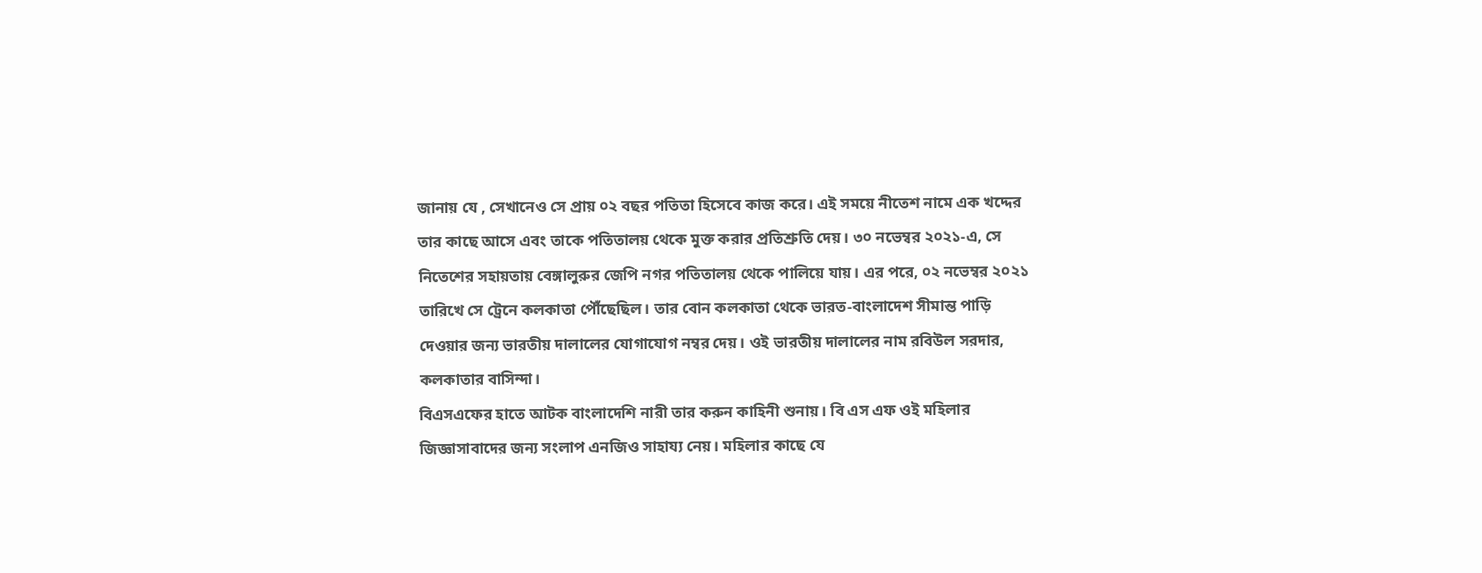জানায় যে , সেখানেও সে প্রায় ০২ বছর পতিতা হিসেবে কাজ করে। এই সময়ে নীতেশ নামে এক খদ্দের তার কাছে আসে এবং তাকে পতিতালয় থেকে মুক্ত করার প্রতিশ্রুতি দেয়। ৩০ নভেম্বর ২০২১-এ, সে নিতেশের সহায়তায় বেঙ্গালুরুর জেপি নগর পতিতালয় থেকে পালিয়ে যায়। এর পরে, ০২ নভেম্বর ২০২১ তারিখে সে ট্রেনে কলকাতা পৌঁছেছিল। তার বোন কলকাতা থেকে ভারত-বাংলাদেশ সীমান্ত পাড়ি দেওয়ার জন্য ভারতীয় দালালের যোগাযোগ নম্বর দেয়। ওই ভারতীয় দালালের নাম রবিউল সরদার, কলকাতার বাসিন্দা।
বিএসএফের হাতে আটক বাংলাদেশি নারী তার করুন কাহিনী শুনায়। বি এস এফ ওই মহিলার জিজ্ঞাসাবাদের জন্য সংলাপ এনজিও সাহায্য নেয়। মহিলার কাছে যে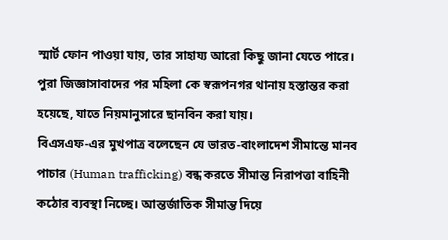স্মার্ট ফোন পাওয়া যায়, তার সাহায্য আরো কিছু জানা যেতে পারে। পুরা জিজ্ঞাসাবাদের পর মহিলা কে স্বরূপনগর থানায় হস্তান্তর করা হয়েছে, যাতে নিয়মানুসারে ছানবিন করা যায়।
বিএসএফ-এর মুখপাত্র বলেছেন যে ভারত-বাংলাদেশ সীমান্তে মানব পাচার (Human trafficking) বন্ধ করতে সীমান্ত নিরাপত্তা বাহিনী কঠোর ব্যবস্থা নিচ্ছে। আন্তর্জাতিক সীমান্ত দিয়ে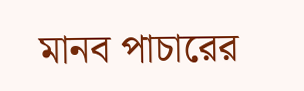মানব পাচারের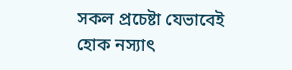সকল প্রচেষ্টা যেভাবেই হোক নস্যাৎ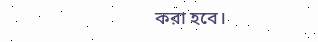করা হবে।